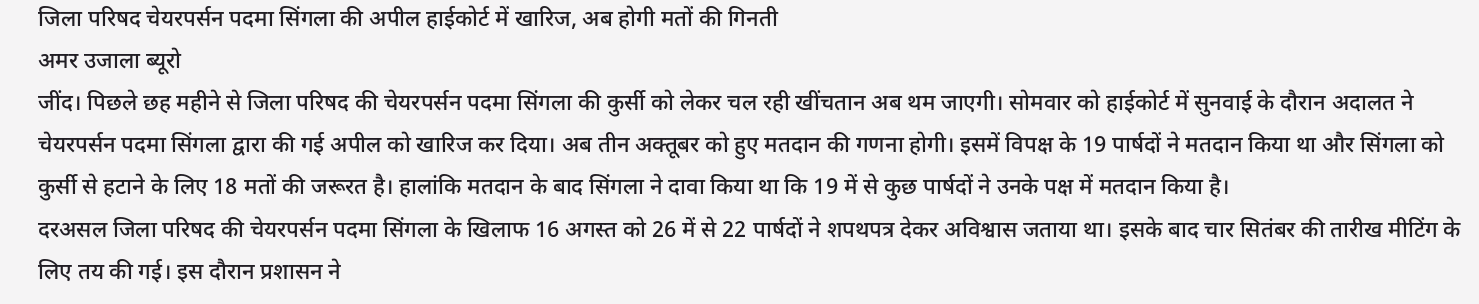जिला परिषद चेयरपर्सन पदमा सिंगला की अपील हाईकोर्ट में खारिज, अब होगी मतों की गिनती
अमर उजाला ब्यूरो
जींद। पिछले छह महीने से जिला परिषद की चेयरपर्सन पदमा सिंगला की कुर्सी को लेकर चल रही खींचतान अब थम जाएगी। सोमवार को हाईकोर्ट में सुनवाई के दौरान अदालत ने चेयरपर्सन पदमा सिंगला द्वारा की गई अपील को खारिज कर दिया। अब तीन अक्तूबर को हुए मतदान की गणना होगी। इसमें विपक्ष के 19 पार्षदों ने मतदान किया था और सिंगला को कुर्सी से हटाने के लिए 18 मतों की जरूरत है। हालांकि मतदान के बाद सिंगला ने दावा किया था कि 19 में से कुछ पार्षदों ने उनके पक्ष में मतदान किया है।
दरअसल जिला परिषद की चेयरपर्सन पदमा सिंगला के खिलाफ 16 अगस्त को 26 में से 22 पार्षदों ने शपथपत्र देकर अविश्वास जताया था। इसके बाद चार सितंबर की तारीख मीटिंग के लिए तय की गई। इस दौरान प्रशासन ने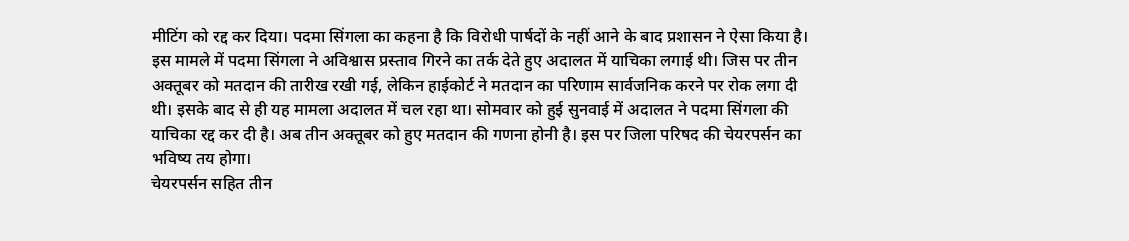मीटिंग को रद्द कर दिया। पदमा सिंगला का कहना है कि विरोधी पार्षदों के नहीं आने के बाद प्रशासन ने ऐसा किया है। इस मामले में पदमा सिंगला ने अविश्वास प्रस्ताव गिरने का तर्क देते हुए अदालत में याचिका लगाई थी। जिस पर तीन अक्तूबर को मतदान की तारीख रखी गई, लेकिन हाईकोर्ट ने मतदान का परिणाम सार्वजनिक करने पर रोक लगा दी थी। इसके बाद से ही यह मामला अदालत में चल रहा था। सोमवार को हुई सुनवाई में अदालत ने पदमा सिंगला की याचिका रद्द कर दी है। अब तीन अक्तूबर को हुए मतदान की गणना होनी है। इस पर जिला परिषद की चेयरपर्सन का भविष्य तय होगा।
चेयरपर्सन सहित तीन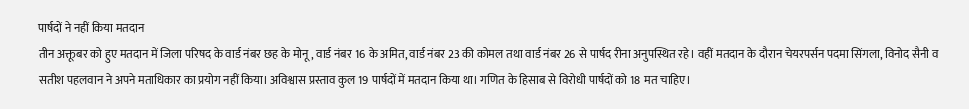पार्षदों ने नहीं किया मतदान
तीन अक्तूबर को हुए मतदान में जिला परिषद के वार्ड नंबर छह के मोनू, वार्ड नंबर 16 के अमित, वार्ड नंबर 23 की कोमल तथा वार्ड नंबर 26 से पार्षद रीना अनुपस्थित रहे। वहीं मतदान के दौरान चेयरपर्सन पदमा सिंगला, विनोद सैनी व सतीश पहलवान ने अपने मताधिकार का प्रयोग नहीं किया। अविश्वास प्रस्ताव कुल 19 पार्षदों में मतदान किया था। गणित के हिसाब से विरोधी पार्षदों को 18 मत चाहिए।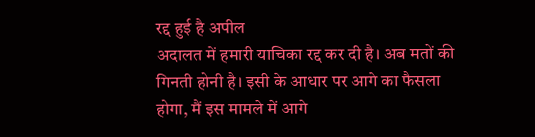रद्द हुई है अपील
अदालत में हमारी याचिका रद्द कर दी है। अब मतों की गिनती होनी है। इसी के आधार पर आगे का फैसला होगा, मैं इस मामले में आगे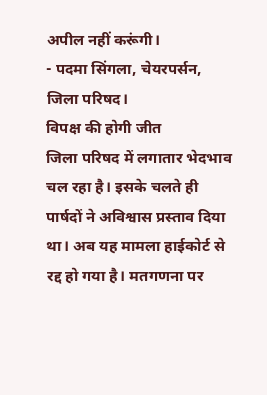अपील नहीं करूंगी।
- पदमा सिंगला, चेयरपर्सन, जिला परिषद।
विपक्ष की होगी जीत
जिला परिषद में लगातार भेदभाव चल रहा है। इसके चलते ही पार्षदों ने अविश्वास प्रस्ताव दिया था। अब यह मामला हाईकोर्ट से रद्द हो गया है। मतगणना पर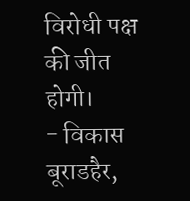विरोधी पक्ष की जीत होगी।
- विकास बूराडहैर,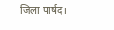जिला पार्षद।